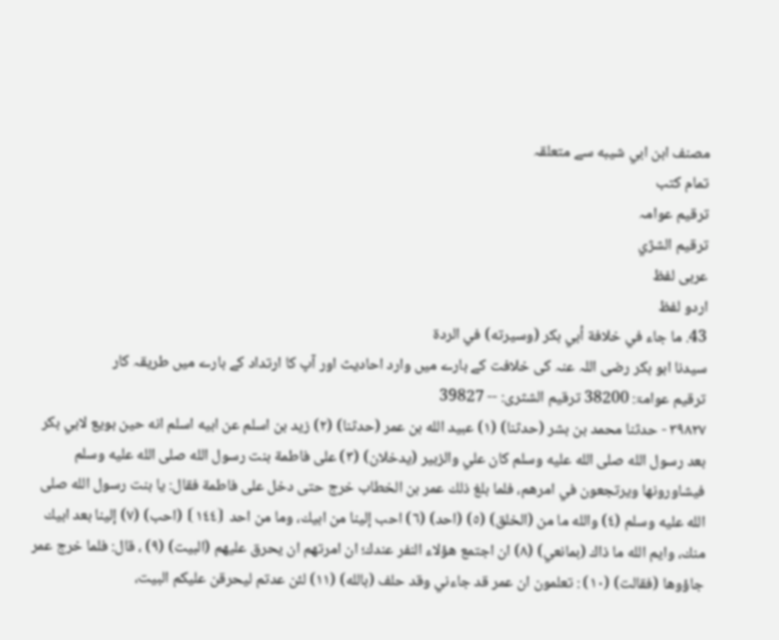مصنف ابن ابي شيبه سے متعلقہ
تمام کتب
ترقیم عوامہ
ترقيم الشژي
عربی لفظ
اردو لفظ
43. ما جاء في خلافة أبي بكر (وسيرته) في الردة
سیدنا ابو بکر رضی اللہ عنہ کی خلافت کے بارے میں وارد احادیث اور آپ کا ارتداد کے بارے میں طریقہ کار
ترقیم عوامۃ: 38200 ترقیم الشثری: -- 39827
٣٩٨٢٧ - حدثنا محمد بن بشر (حدثنا) (١) عبيد الله بن عمر (حدثنا) (٢) زيد بن اسلم عن ابيه اسلم انه حين بويع لابي بكر بعد رسول الله صلى الله عليه وسلم كان علي والزبير (يدخلان) (٣) على فاطمة بنت رسول الله صلى الله عليه وسلم فيشاورونها ويرتجعون في امرهم، فلما بلغ ذلك عمر بن الخطاب خرج حتى دخل على فاطمة فقال: يا بنت رسول الله صلى الله عليه وسلم (٤) والله ما من (الخلق) (٥) (احد) (٦) احب إلينا من ابيك، وما من احد ⦗١٤٤⦘ (احب) (٧) إلينا بعد ابيك منك، وايم الله ما ذاك (بمانعي) (٨) ان اجتمع هؤلاء النفر عندك؛ ان امرتهم ان يحرق عليهم (البيت) (٩) ، قال: فلما خرج عمر جاؤوها (فقالت) (١٠) : تعلمون ان عمر قد جاءني وقد حلف (بالله) (١١) لئن عدتم ليحرقن عليكم البيت،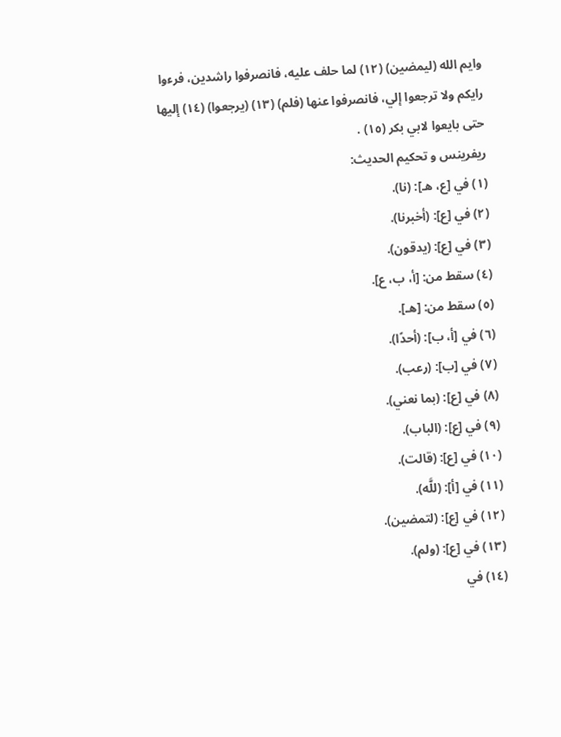وايم الله (ليمضين) (١٢) لما حلف عليه، فانصرفوا راشدين، فرءوا رايكم ولا ترجعوا إلي، فانصرفوا عنها (فلم) (١٣) (يرجعوا) (١٤) إليها حتى بايعوا لابي بكر (١٥) .
ريفرينس و تحكيم الحدیث:
(١) في [ع، هـ]: (نا).
(٢) في [ع]: (أخبرنا).
(٣) في [ع]: (يدقون).
(٤) سقط من: [أ، ب، ع].
(٥) سقط من: [هـ].
(٦) في [أ، ب]: (أحدًا).
(٧) في [ب]: (رعب).
(٨) في [ع]: (بما نعني).
(٩) في [ع]: (الباب).
(١٠) في [ع]: (قالت).
(١١) في [أ]: (للَّه).
(١٢) في [ع]: (لتمضين).
(١٣) في [ع]: (ولم).
(١٤) في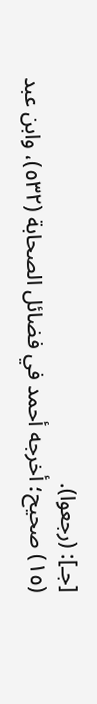[جـ]: (رجعوا).
(١٥) صحيح؛ أخرجه أحمد في فضائل الصحابة (٥٣٢)، وابن عبد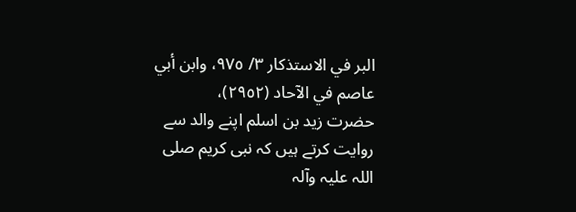البر في الاستذكار ٣/ ٩٧٥، وابن أبي عاصم في الآحاد (٢٩٥٢)،
حضرت زید بن اسلم اپنے والد سے روایت کرتے ہیں کہ نبی کریم صلی اللہ علیہ وآلہ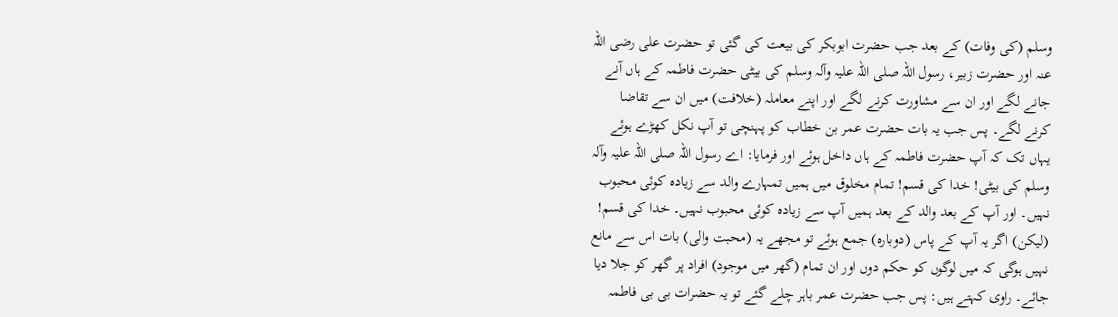وسلم (کی وفات) کے بعد جب حضرت ابوبکر کی بیعت کی گئی تو حضرت علی رضی اللہ عنہ اور حضرت زبیر، رسول اللہ صلی اللہ علیہ وآلہ وسلم کی بیٹی حضرت فاطمہ کے ہاں آنے جانے لگے اور ان سے مشاورت کرنے لگے اور اپنے معاملہ (خلافت) میں ان سے تقاضا کرنے لگے۔ پس جب یہ بات حضرت عمر بن خطاب کو پہنچی تو آپ نکل کھڑے ہوئے یہاں تک کہ آپ حضرت فاطمہ کے ہاں داخل ہوئے اور فرمایا: اے رسول اللہ صلی اللہ علیہ وآلہ وسلم کی بیٹی! خدا کی قسم! تمام مخلوق میں ہمیں تمہارے والد سے زیادہ کوئی محبوب نہیں۔ اور آپ کے بعد والد کے بعد ہمیں آپ سے زیادہ کوئی محبوب نہیں۔ خدا کی قسم! (لیکن) اگر یہ آپ کے پاس (دوبارہ) جمع ہوئے تو مجھے یہ (محبت والی) بات اس سے مانع نہیں ہوگی کہ میں لوگوں کو حکم دوں اور ان تمام (گھر میں موجود) افراد پر گھر کو جلا دیا جائے۔ راوی کہتے ہیں: پس جب حضرت عمر باہر چلے گئے تو یہ حضرات بی بی فاطمہ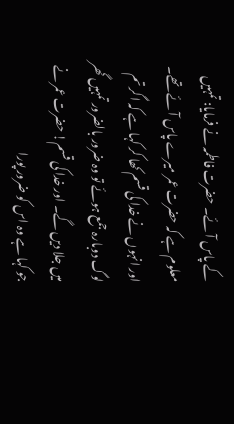کے پاس آئے۔ حضرت فاطمہ نے فرمایا: تمہیں معلوم ہے کہ حضرت عمر میرے پاس آئے تھے۔ اور انہوں نے خدا کی قسم کھا کر کہا ہے کہ اگر تم لوگ دوبارہ جمع ہوئے تو وہ ضرور بالضرور تمہیں گھر میں جلا دیں گے۔ اور خدا کی قسم! حضرت عمر نے جو کہا ہے وہ اس کو ضرور پورا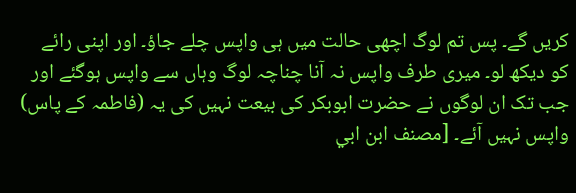کریں گے۔ پس تم لوگ اچھی حالت میں ہی واپس چلے جاؤ۔ اور اپنی رائے کو دیکھ لو۔ میری طرف واپس نہ آنا چناچہ لوگ وہاں سے واپس ہوگئے اور جب تک ان لوگوں نے حضرت ابوبکر کی بیعت نہیں کی یہ (فاطمہ کے پاس) واپس نہیں آئے۔ [مصنف ابن ابي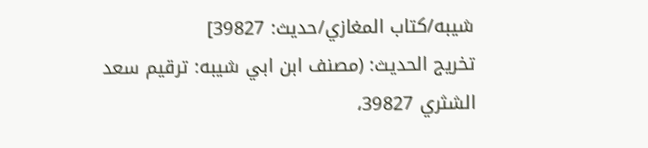شيبه/كتاب المغازي/حدیث: 39827]
تخریج الحدیث: (مصنف ابن ابي شيبه: ترقيم سعد الشثري 39827،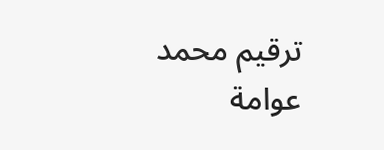ترقيم محمد عوامة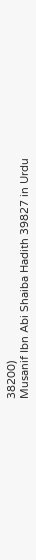38200)
Musanif Ibn Abi Shaiba Hadith 39827 in Urdu